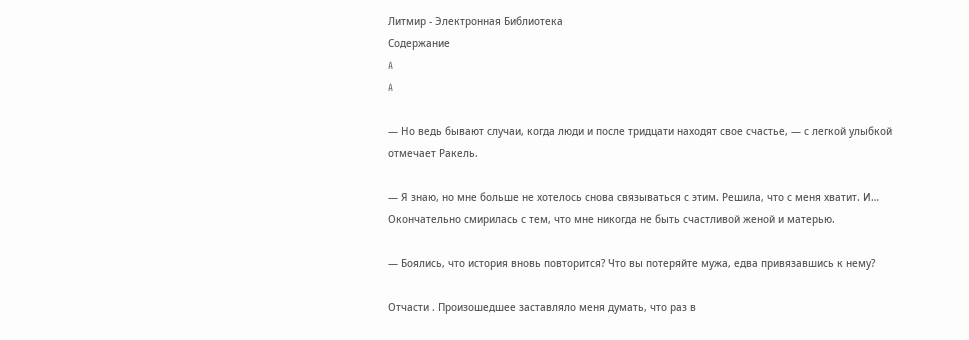Литмир - Электронная Библиотека
Содержание
A
A

— Но ведь бывают случаи, когда люди и после тридцати находят свое счастье, — с легкой улыбкой отмечает Ракель.

— Я знаю, но мне больше не хотелось снова связываться с этим. Решила, что с меня хватит. И… Окончательно смирилась с тем, что мне никогда не быть счастливой женой и матерью.

— Боялись, что история вновь повторится? Что вы потеряйте мужа, едва привязавшись к нему?

Отчасти . Произошедшее заставляло меня думать, что раз в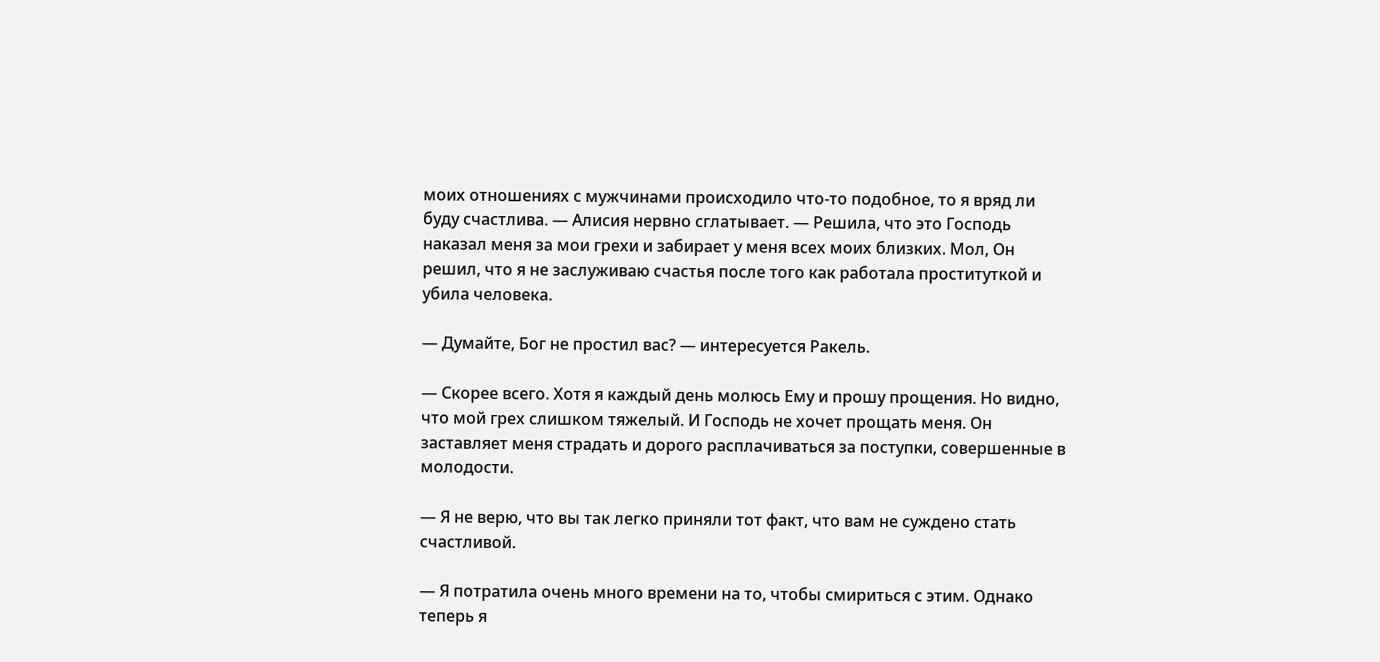моих отношениях с мужчинами происходило что-то подобное, то я вряд ли буду счастлива. — Алисия нервно сглатывает. — Решила, что это Господь наказал меня за мои грехи и забирает у меня всех моих близких. Мол, Он решил, что я не заслуживаю счастья после того как работала проституткой и убила человека.

— Думайте, Бог не простил вас? — интересуется Ракель.

— Скорее всего. Хотя я каждый день молюсь Ему и прошу прощения. Но видно, что мой грех слишком тяжелый. И Господь не хочет прощать меня. Он заставляет меня страдать и дорого расплачиваться за поступки, совершенные в молодости.

— Я не верю, что вы так легко приняли тот факт, что вам не суждено стать счастливой.

— Я потратила очень много времени на то, чтобы смириться с этим. Однако теперь я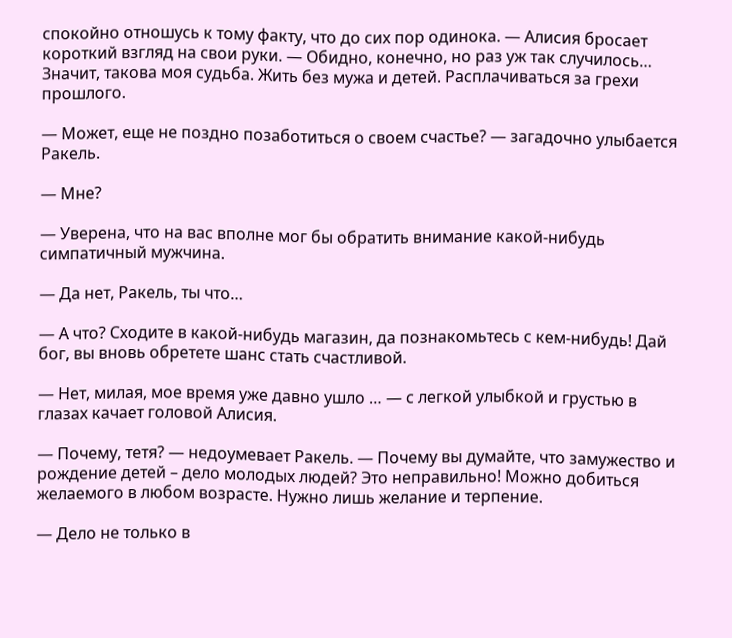спокойно отношусь к тому факту, что до сих пор одинока. — Алисия бросает короткий взгляд на свои руки. — Обидно, конечно, но раз уж так случилось… Значит, такова моя судьба. Жить без мужа и детей. Расплачиваться за грехи прошлого.

— Может, еще не поздно позаботиться о своем счастье? — загадочно улыбается Ракель.

— Мне?

— Уверена, что на вас вполне мог бы обратить внимание какой-нибудь симпатичный мужчина.

— Да нет, Ракель, ты что…

— А что? Сходите в какой-нибудь магазин, да познакомьтесь с кем-нибудь! Дай бог, вы вновь обретете шанс стать счастливой.

— Нет, милая, мое время уже давно ушло … — с легкой улыбкой и грустью в глазах качает головой Алисия.

— Почему, тетя? — недоумевает Ракель. — Почему вы думайте, что замужество и рождение детей – дело молодых людей? Это неправильно! Можно добиться желаемого в любом возрасте. Нужно лишь желание и терпение.

— Дело не только в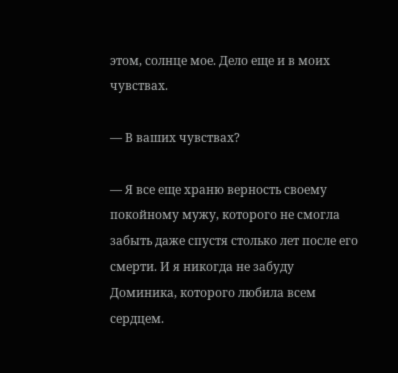этом, солнце мое. Дело еще и в моих чувствах.

— В ваших чувствах?

— Я все еще храню верность своему покойному мужу, которого не смогла забыть даже спустя столько лет после его смерти. И я никогда не забуду Доминика, которого любила всем сердцем.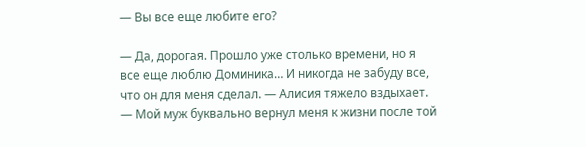— Вы все еще любите его?

— Да, дорогая. Прошло уже столько времени, но я все еще люблю Доминика… И никогда не забуду все, что он для меня сделал. — Алисия тяжело вздыхает. — Мой муж буквально вернул меня к жизни после той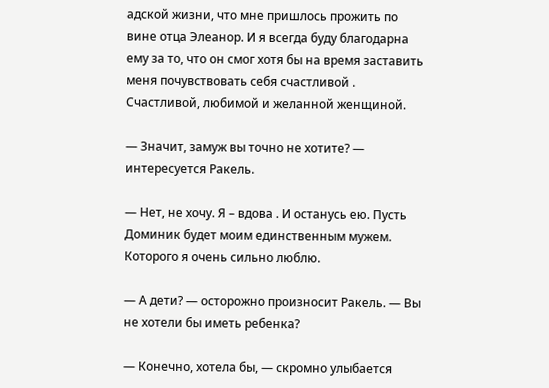адской жизни, что мне пришлось прожить по вине отца Элеанор. И я всегда буду благодарна ему за то, что он смог хотя бы на время заставить меня почувствовать себя счастливой . Счастливой, любимой и желанной женщиной.

— Значит, замуж вы точно не хотите? — интересуется Ракель.

— Нет, не хочу. Я – вдова . И останусь ею. Пусть Доминик будет моим единственным мужем. Которого я очень сильно люблю.

— А дети? — осторожно произносит Ракель. — Вы не хотели бы иметь ребенка?

— Конечно, хотела бы, — скромно улыбается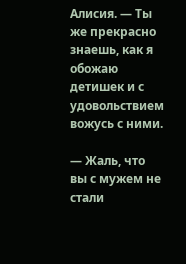Алисия. — Ты же прекрасно знаешь, как я обожаю детишек и с удовольствием вожусь с ними.

— Жаль, что вы с мужем не стали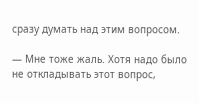сразу думать над этим вопросом.

— Мне тоже жаль. Хотя надо было не откладывать этот вопрос,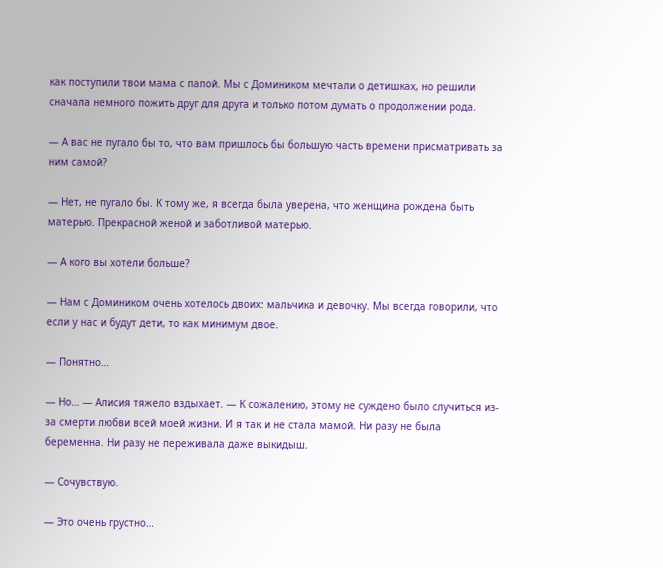как поступили твои мама с папой. Мы с Домиником мечтали о детишках, но решили сначала немного пожить друг для друга и только потом думать о продолжении рода.

— А вас не пугало бы то, что вам пришлось бы большую часть времени присматривать за ним самой?

— Нет, не пугало бы. К тому же, я всегда была уверена, что женщина рождена быть матерью. Прекрасной женой и заботливой матерью.

— А кого вы хотели больше?

— Нам с Домиником очень хотелось двоих: мальчика и девочку. Мы всегда говорили, что если у нас и будут дети, то как минимум двое.

— Понятно…

— Но… — Алисия тяжело вздыхает. — К сожалению, этому не суждено было случиться из-за смерти любви всей моей жизни. И я так и не стала мамой. Ни разу не была беременна. Ни разу не переживала даже выкидыш.

— Сочувствую.

— Это очень грустно…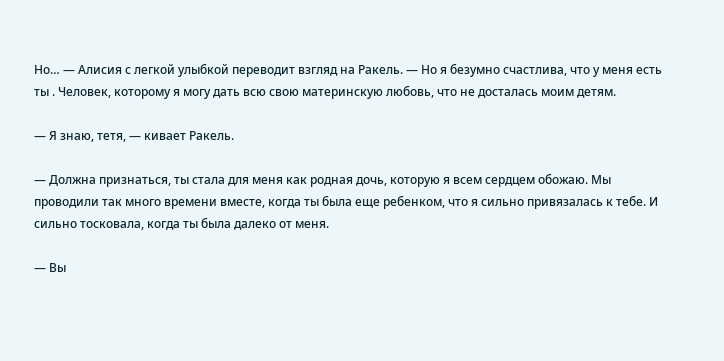Но… — Алисия с легкой улыбкой переводит взгляд на Ракель. — Но я безумно счастлива, что у меня есть ты . Человек, которому я могу дать всю свою материнскую любовь, что не досталась моим детям.

— Я знаю, тетя, — кивает Ракель.

— Должна признаться, ты стала для меня как родная дочь, которую я всем сердцем обожаю. Мы проводили так много времени вместе, когда ты была еще ребенком, что я сильно привязалась к тебе. И сильно тосковала, когда ты была далеко от меня.

— Вы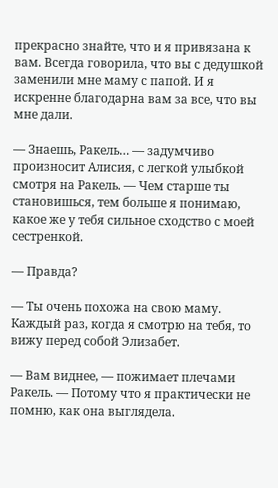прекрасно знайте, что и я привязана к вам. Всегда говорила, что вы с дедушкой заменили мне маму с папой. И я искренне благодарна вам за все, что вы мне дали.

— Знаешь, Ракель… — задумчиво произносит Алисия, с легкой улыбкой смотря на Ракель. — Чем старше ты становишься, тем больше я понимаю, какое же у тебя сильное сходство с моей сестренкой.

— Правда?

— Ты очень похожа на свою маму. Каждый раз, когда я смотрю на тебя, то вижу перед собой Элизабет.

— Вам виднее, — пожимает плечами Ракель. — Потому что я практически не помню, как она выглядела.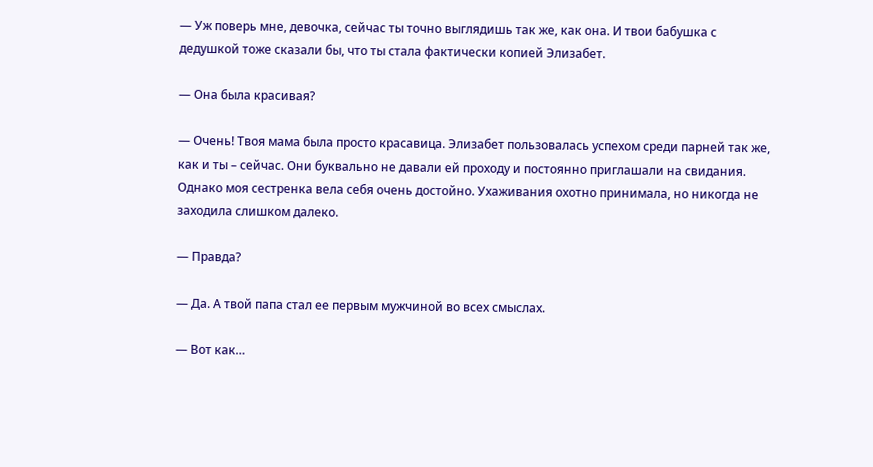— Уж поверь мне, девочка, сейчас ты точно выглядишь так же, как она. И твои бабушка с дедушкой тоже сказали бы, что ты стала фактически копией Элизабет.

— Она была красивая?

— Очень! Твоя мама была просто красавица. Элизабет пользовалась успехом среди парней так же, как и ты – сейчас. Они буквально не давали ей проходу и постоянно приглашали на свидания. Однако моя сестренка вела себя очень достойно. Ухаживания охотно принимала, но никогда не заходила слишком далеко.

— Правда?

— Да. А твой папа стал ее первым мужчиной во всех смыслах.

— Вот как…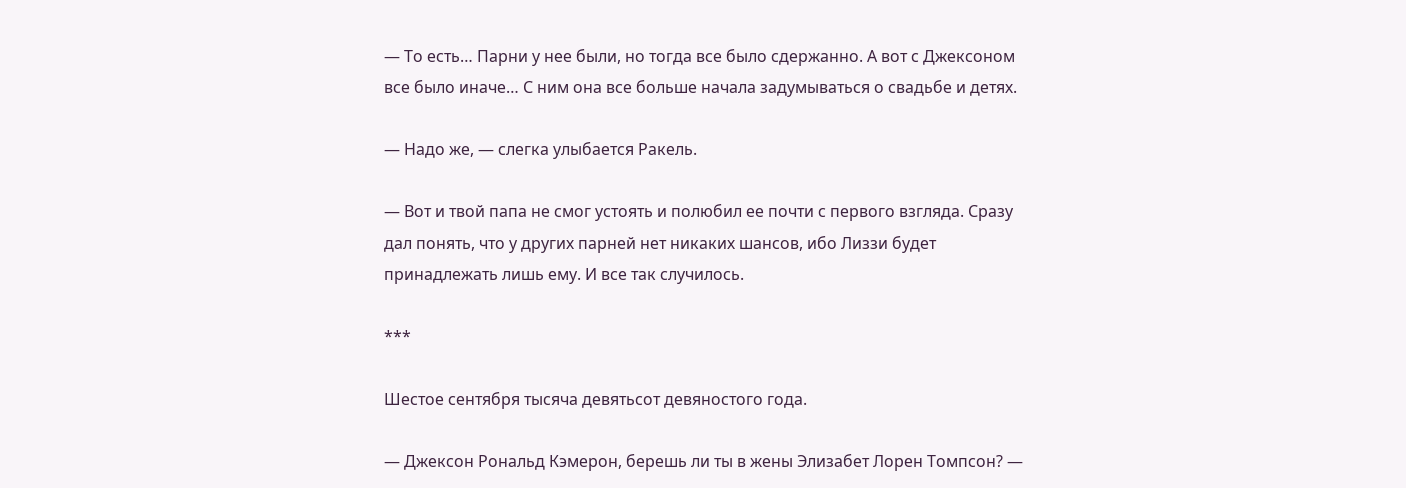— То есть… Парни у нее были, но тогда все было сдержанно. А вот с Джексоном все было иначе… С ним она все больше начала задумываться о свадьбе и детях.

— Надо же, — слегка улыбается Ракель.

— Вот и твой папа не смог устоять и полюбил ее почти с первого взгляда. Сразу дал понять, что у других парней нет никаких шансов, ибо Лиззи будет принадлежать лишь ему. И все так случилось.

***

Шестое сентября тысяча девятьсот девяностого года.

— Джексон Рональд Кэмерон, берешь ли ты в жены Элизабет Лорен Томпсон? —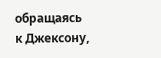обращаясь к Джексону,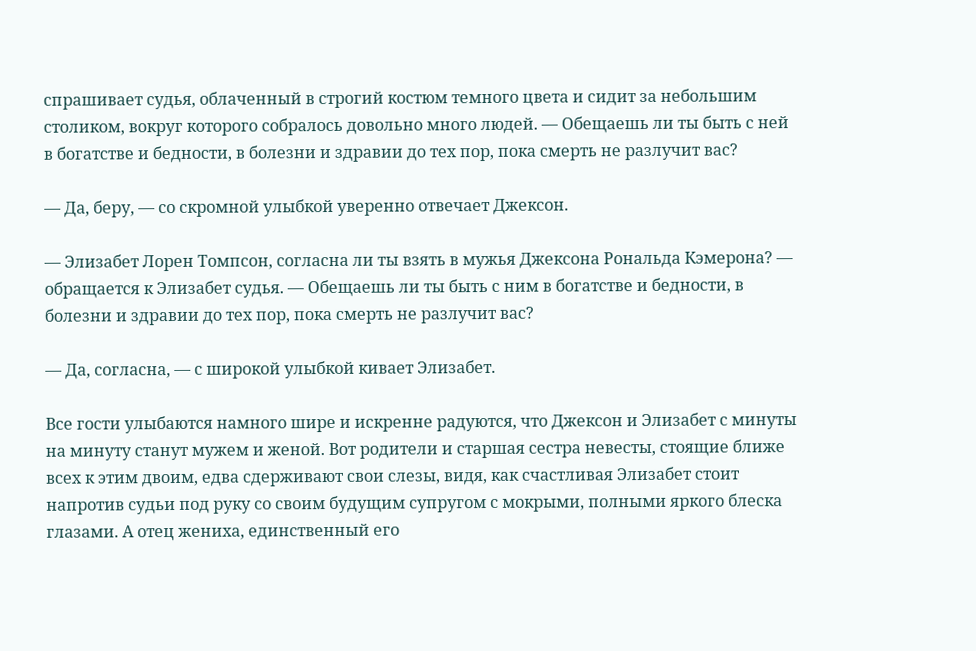спрашивает судья, облаченный в строгий костюм темного цвета и сидит за небольшим столиком, вокруг которого собралось довольно много людей. — Обещаешь ли ты быть с ней в богатстве и бедности, в болезни и здравии до тех пор, пока смерть не разлучит вас?

— Да, беру, — со скромной улыбкой уверенно отвечает Джексон.

— Элизабет Лорен Томпсон, согласна ли ты взять в мужья Джексона Рональда Кэмерона? — обращается к Элизабет судья. — Обещаешь ли ты быть с ним в богатстве и бедности, в болезни и здравии до тех пор, пока смерть не разлучит вас?

— Да, согласна, — с широкой улыбкой кивает Элизабет.

Все гости улыбаются намного шире и искренне радуются, что Джексон и Элизабет с минуты на минуту станут мужем и женой. Вот родители и старшая сестра невесты, стоящие ближе всех к этим двоим, едва сдерживают свои слезы, видя, как счастливая Элизабет стоит напротив судьи под руку со своим будущим супругом с мокрыми, полными яркого блеска глазами. А отец жениха, единственный его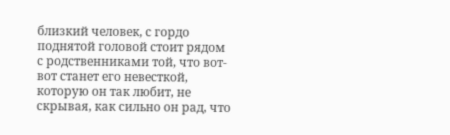близкий человек, с гордо поднятой головой стоит рядом с родственниками той, что вот-вот станет его невесткой, которую он так любит, не скрывая, как сильно он рад, что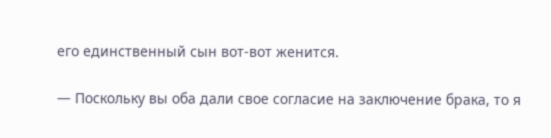его единственный сын вот-вот женится.

— Поскольку вы оба дали свое согласие на заключение брака, то я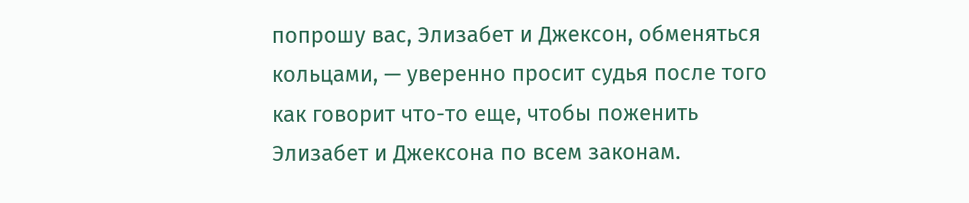попрошу вас, Элизабет и Джексон, обменяться кольцами, — уверенно просит судья после того как говорит что-то еще, чтобы поженить Элизабет и Джексона по всем законам.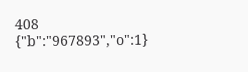408
{"b":"967893","o":1}